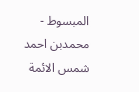المبسوط - محمدبن احمد شمس الائمة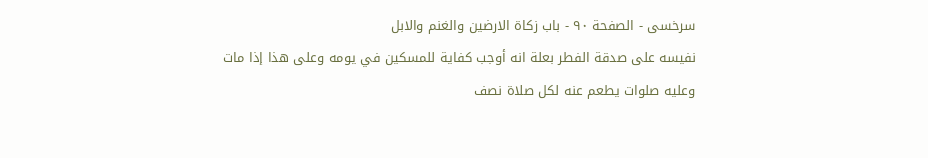سرخسی - الصفحة ٩٠ - باب زكاة الارضين والغنم والابل
نفيسه على صدقة الفطر بعلة انه أوجب كفاية للمسكين في يومه وعلى هذا إذا مات وعليه صلوات يطعم عنه لكل صلاة نصف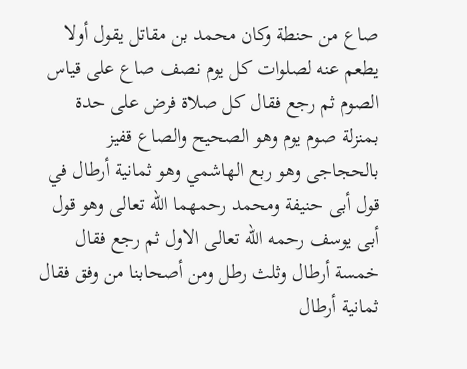صاع من حنطة وكان محمد بن مقاتل يقول أولا يطعم عنه لصلوات كل يوم نصف صاع على قياس الصوم ثم رجع فقال كل صلاة فرض على حدة بمنزلة صوم يوم وهو الصحيح والصاع قفيز بالحجاجى وهو ربع الهاشمي وهو ثمانية أرطال في قول أبى حنيفة ومحمد رحمهما الله تعالى وهو قول أبى يوسف رحمه الله تعالى الاول ثم رجع فقال خمسة أرطال وثلث رطل ومن أصحابنا من وفق فقال ثمانية أرطال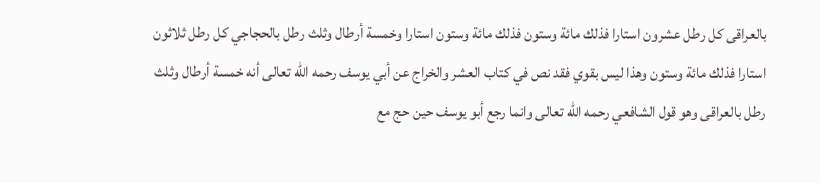بالعراقى كل رطل عشرون استارا فذلك مائة وستون فذلك مائة وستون استارا وخمسة أرطال وثلث رطل بالحجاجي كل رطل ثلاثون استارا فذلك مائة وستون وهذا ليس بقوي فقد نص في كتاب العشر والخراج عن أبي يوسف رحمه الله تعالى أنه خمسة أرطال وثلث رطل بالعراقى وهو قول الشافعي رحمه الله تعالى وانما رجع أبو يوسف حين حج مع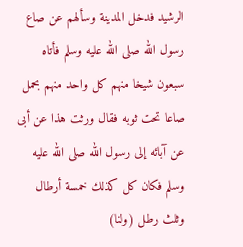الرشيد فدخل المدينة وسألهم عن صاع رسول الله صلى الله عليه وسلم فأتاه سبعون شيخا منهم كل واحد منهم بحمل صاعا تحت ثوبه فقال ورثت هذا عن أبى عن آبائه إلى رسول الله صلى الله عليه وسلم فكان كل كذلك خمسة أرطال وثلث رطل (ولنا)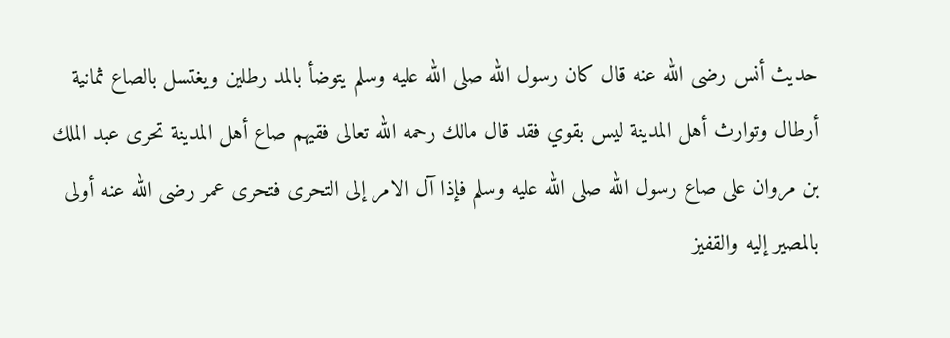حديث أنس رضى الله عنه قال كان رسول الله صلى الله عليه وسلم يتوضأ بالمد رطلين ويغتسل بالصاع ثمانية أرطال وتوارث أهل المدينة ليس بقوي فقد قال مالك رحمه الله تعالى فقيهم صاع أهل المدينة تحرى عبد الملك بن مروان على صاع رسول الله صلى الله عليه وسلم فإذا آل الامر إلى التحرى فتحرى عمر رضى الله عنه أولى بالمصير إليه والقفيز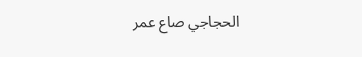الحجاجي صاع عمر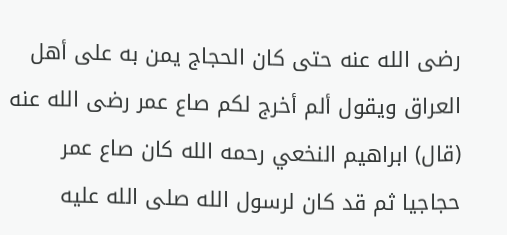رضى الله عنه حتى كان الحجاج يمن به على أهل العراق ويقول ألم أخرج لكم صاع عمر رضى الله عنه (قال) ابراهيم النخعي رحمه الله كان صاع عمر حجاجيا ثم قد كان لرسول الله صلى الله عليه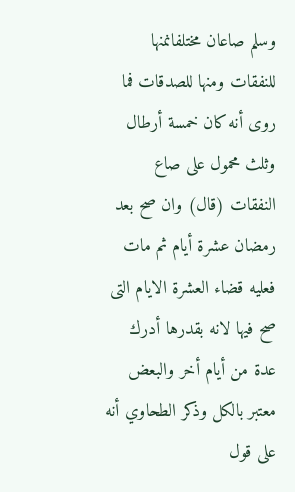وسلم صاعان مختلفانمنها للنفقات ومنها للصدقات فما روى أنه كان خمسة أرطال وثلث محمول على صاع النفقات (قال) وان صح بعد رمضان عشرة أيام ثم مات فعليه قضاء العشرة الايام التى صح فيها لانه بقدرها أدرك عدة من أيام أخر والبعض معتبر بالكل وذكر الطحاوي أنه على قول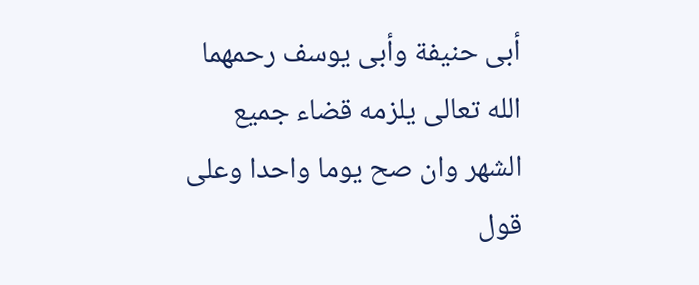أبى حنيفة وأبى يوسف رحمهما الله تعالى يلزمه قضاء جميع الشهر وان صح يوما واحدا وعلى قول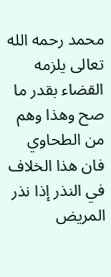محمد رحمه الله تعالى يلزمه القضاء بقدر ما صح وهذا وهم من الطحاوي فان هذا الخلاف في النذر إذا نذر المريض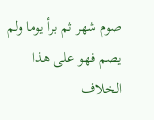صوم شهر ثم برأ يوما ولم يصم فهو على هذا الخلاف